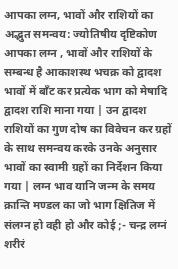आपका लग्न, भावों और राशियों का अद्भुत समन्वय: ज्योतिषीय दृष्टिकोण आपका लग्न , भावों और राशियों के सम्बन्ध है आकाशस्थ भचक्र को द्वादश भावों में बाँट कर प्रत्येक भाग को मेषादि द्वादश राशि माना गया | उन द्वादश राशियों का गुण दोष का विवेचन कर ग्रहों के साथ समन्वय करके उनके अनुसार भावों का स्वामी ग्रहों का निर्देशन किया गया | लग्न भाव यानि जन्म के समय क्रान्ति मण्डल का जो भाग क्षितिज में संलग्न हो वही हो और कोई ;- चन्द्र लग्नं शरीरं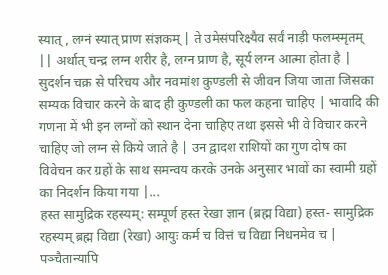स्यात् , लग्नं स्यात् प्राण संज्ञकम् | ते उमेसंपरिक्ष्यैव सर्वं नाड़ी फलम्स्मृतम् || अर्थात् चन्द्र लग्न शरीर है, लग्न प्राण है, सूर्य लग्न आत्मा होता है | सुदर्शन चक्र से परिचय और नवमांश कुण्डली से जीवन जिया जाता जिसका सम्यक विचार करने के बाद ही कुण्डली का फल कहना चाहिए | भावादि की गणना में भी इन लग्नों को स्थान देना चाहिए तथा इससे भी वे विचार करने चाहिए जो लग्न से किये जाते है | उन द्वादश राशियों का गुण दोष का विवेचन कर ग्रहों के साथ समन्वय करके उनके अनुसार भावों का स्वामी ग्रहों का निदर्शन किया गया |...
हस्त सामुद्रिक रहस्यम्: सम्पूर्ण हस्त रेखा ज्ञान (ब्रह्म विद्या) हस्त- सामुद्रिक रहस्यम् ब्रह्म विद्या (रेखा) आयुः कर्म च वित्तं च विद्या निधनमेव च | पञ्चैतान्यापि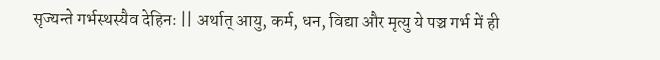सृज्यन्ते गर्भस्थस्यैव देहिनः || अर्थात् आयु, कर्म, धन, विद्या और मृत्यु ये पञ्च गर्भ में ही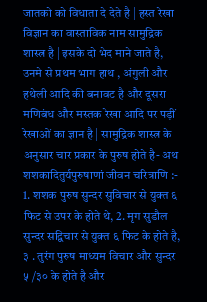जातको को विधाता दे देते है | हस्त रेखा विज्ञान का वास्ताविक नाम सामुद्रिक शास्त्र है | इसके दो भेद माने जाते है, उनमे से प्रथम भाग हाथ , अंगुली और हथेली आदि की बनावट है और दूसरा मणिबंध और मस्तक रेखा आदि पर पड़ीं रेखाओं का ज्ञान है | सामुद्रिक शास्त्र के अनुसार चार प्रकार के पुरुष होते है- अथ शशकादितुर्यपुरुषाणां जीवन चरित्राणि :- 1. शशक पुरुष सुन्दर सुविचार से युक्त ६ फिट से उपर के होते थे, 2. मृग सुडौल सुन्दर सद्विचार से युक्त ६ फिट के होते है, ३ . तुरंग पुरुष माध्यम विचार और सुन्दर ५ /३० के होते है और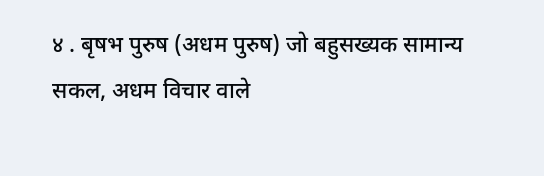४ . बृषभ पुरुष (अधम पुरुष) जो बहुसख्यक सामान्य सकल, अधम विचार वाले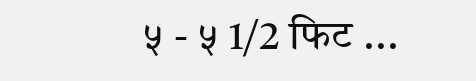५ - ५ 1/2 फिट ...